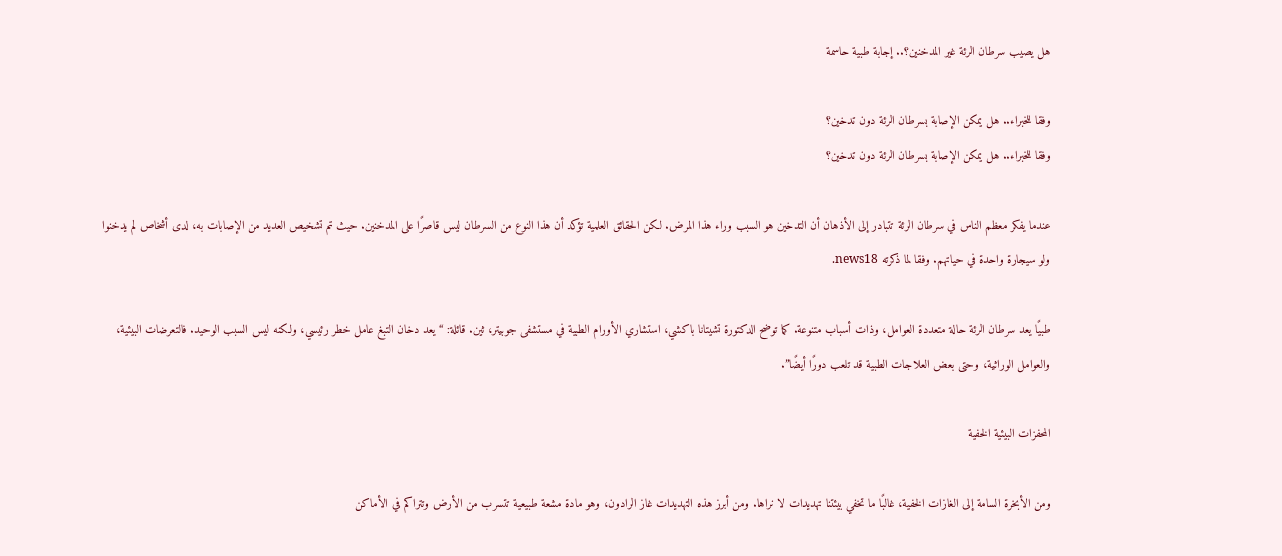هل يصيب سرطان الرئة غير المدخنين؟.. إجابة طبية حاسمة

وفقا للخبراء.. هل يمكن الإصابة بسرطان الرئة دون تدخين؟
وفقا للخبراء.. هل يمكن الإصابة بسرطان الرئة دون تدخين؟

عندما يفكر معظم الناس في سرطان الرئة تتبادر إلى الأذهان أن التدخين هو السبب وراء هذا المرض. لكن الحقائق العلمية تؤكد أن هذا النوع من السرطان ليس قاصرًا على المدخنين. حيث تم تشخيص العديد من الإصابات به، لدى أشخاص لم يدخنوا ولو سيجارة واحدة في حياتهم. وفقا لما ذكرته news18.

طبيًا يعد سرطان الرئة حالة متعددة العوامل، وذات أسباب متنوعة. كما توضح الدكتورة تشيتانا باكشي، استشاري الأورام الطبية في مستشفى جوبيتر، ثين. قائلة: “يعد دخان التبغ عامل خطر رئيسي، ولكنه ليس السبب الوحيد. فالتعرضات البيئية، والعوامل الوراثية، وحتى بعض العلاجات الطبية قد تلعب دورًا أيضًا”.

المحفزات البيئية الخفية

ومن الأبخرة السامة إلى الغازات الخفية، غالبًا ما تخفي بيئتنا تهديدات لا نراها. ومن أبرز هذه التهديدات غاز الرادون، وهو مادة مشعة طبيعية تتسرب من الأرض وتتراكم في الأماكن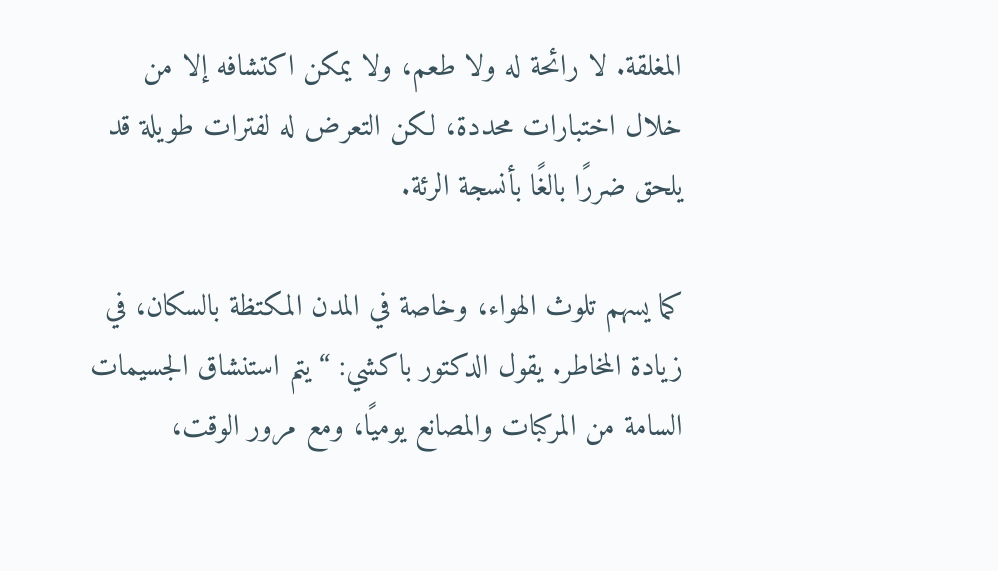المغلقة. لا رائحة له ولا طعم، ولا يمكن اكتشافه إلا من خلال اختبارات محددة، لكن التعرض له لفترات طويلة قد يلحق ضررًا بالغًا بأنسجة الرئة.

كما يسهم تلوث الهواء، وخاصة في المدن المكتظة بالسكان، في زيادة المخاطر. يقول الدكتور باكشي: “يتم استنشاق الجسيمات السامة من المركبات والمصانع يوميًا، ومع مرور الوقت،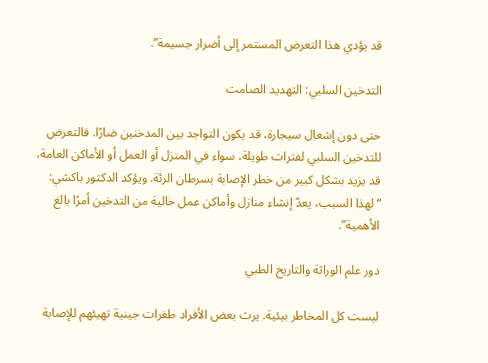قد يؤدي هذا التعرض المستمر إلى أضرار جسيمة”.

التدخين السلبي: التهديد الصامت

حتى دون إشعال سيجارة، قد يكون التواجد بين المدخنين ضارًا. فالتعرض للتدخين السلبي لفترات طويلة، سواء في المنزل أو العمل أو الأماكن العامة، قد يزيد بشكل كبير من خطر الإصابة بسرطان الرئة. ويؤكد الدكتور باكشي: “لهذا السبب، يعدّ إنشاء منازل وأماكن عمل خالية من التدخين أمرًا بالغ الأهمية”.

دور علم الوراثة والتاريخ الطبي

ليست كل المخاطر بيئية. يرث بعض الأفراد طفرات جينية تهيئهم للإصابة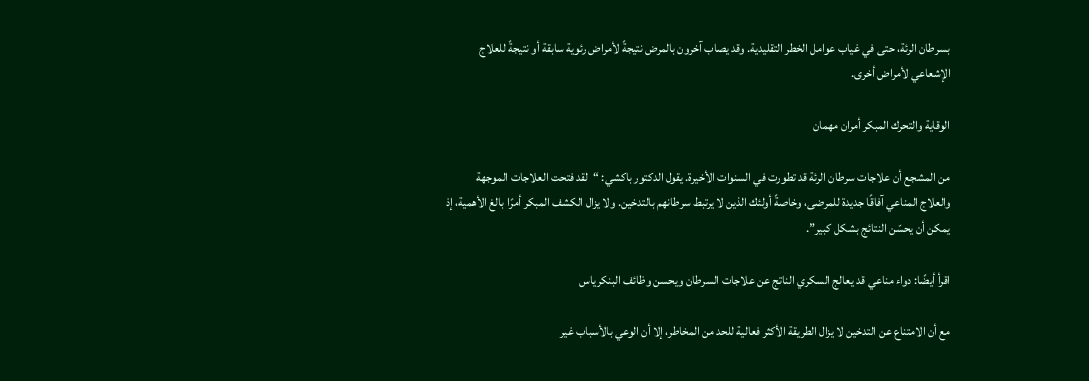بسرطان الرئة، حتى في غياب عوامل الخطر التقليدية. وقد يصاب آخرون بالمرض نتيجةً لأمراض رئوية سابقة أو نتيجةً للعلاج الإشعاعي لأمراض أخرى.

الوقاية والتحرك المبكر أمران مهمان

من المشجع أن علاجات سرطان الرئة قد تطورت في السنوات الأخيرة. يقول الدكتور باكشي: “لقد فتحت العلاجات الموجهة والعلاج المناعي آفاقًا جديدة للمرضى، وخاصةً أولئك الذين لا يرتبط سرطانهم بالتدخين. ولا يزال الكشف المبكر أمرًا بالغ الأهمية، إذ يمكن أن يحسّن النتائج بشكل كبير”.

اقرأ أيضًا: دواء مناعي قد يعالج السكري الناتج عن علاجات السرطان ويحسن وظائف البنكرياس

مع أن الامتناع عن التدخين لا يزال الطريقة الأكثر فعالية للحد من المخاطر، إلا أن الوعي بالأسباب غير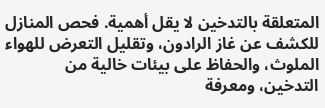المتعلقة بالتدخين لا يقل أهمية. فحص المنازل للكشف عن غاز الرادون، وتقليل التعرض للهواء الملوث، والحفاظ على بيئات خالية من التدخين، ومعرفة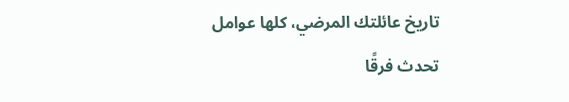تاريخ عائلتك المرضي، كلها عوامل تحدث فرقًا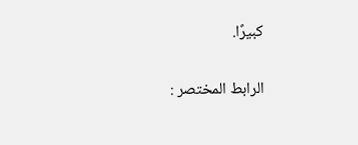كبيرًا.

الرابط المختصر :